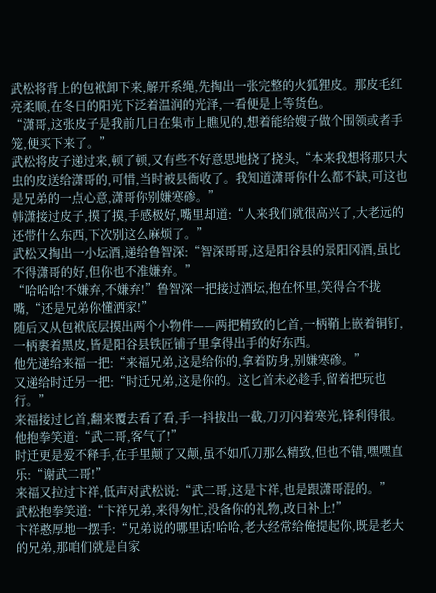武松将背上的包袱卸下来,解开系绳,先掏出一张完整的火狐狸皮。那皮毛红亮柔顺,在冬日的阳光下泛着温润的光泽,一看便是上等货色。
“潇哥,这张皮子是我前几日在集市上瞧见的,想着能给嫂子做个围领或者手笼,便买下来了。”
武松将皮子递过来,顿了顿,又有些不好意思地挠了挠头,“本来我想将那只大虫的皮送给潇哥的,可惜,当时被县衙收了。我知道潇哥你什么都不缺,可这也是兄弟的一点心意,潇哥你别嫌寒碜。”
韩潇接过皮子,摸了摸,手感极好,嘴里却道:“人来我们就很高兴了,大老远的还带什么东西,下次别这么麻烦了。”
武松又掏出一小坛酒,递给鲁智深:“智深哥哥,这是阳谷县的景阳冈酒,虽比不得潇哥的好,但你也不准嫌弃。”
“哈哈哈!不嫌弃,不嫌弃!”鲁智深一把接过酒坛,抱在怀里,笑得合不拢嘴,“还是兄弟你懂洒家!”
随后又从包袱底层摸出两个小物件——两把精致的匕首,一柄鞘上嵌着铜钉,一柄裹着黑皮,皆是阳谷县铁匠铺子里拿得出手的好东西。
他先递给来福一把:“来福兄弟,这是给你的,拿着防身,别嫌寒碜。”
又递给时迁另一把:“时迁兄弟,这是你的。这匕首未必趁手,留着把玩也行。”
来福接过匕首,翻来覆去看了看,手一抖拔出一截,刀刃闪着寒光,锋利得很。
他抱拳笑道:“武二哥,客气了!”
时迁更是爱不释手,在手里颠了又颠,虽不如爪刀那么精致,但也不错,嘿嘿直乐:“谢武二哥!”
来福又拉过卞祥,低声对武松说:“武二哥,这是卞祥,也是跟潇哥混的。”
武松抱拳笑道:“卞祥兄弟,来得匆忙,没备你的礼物,改日补上!”
卞祥憨厚地一摆手:“兄弟说的哪里话!哈哈,老大经常给俺提起你,既是老大的兄弟,那咱们就是自家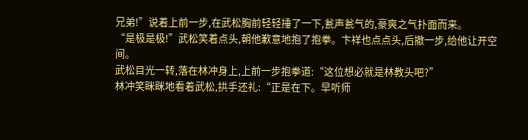兄弟!”说着上前一步,在武松胸前轻轻捶了一下,瓮声瓮气的,豪爽之气扑面而来。
“是极是极!”武松笑着点头,朝他歉意地抱了抱拳。卞祥也点点头,后撤一步,给他让开空间。
武松目光一转,落在林冲身上,上前一步抱拳道:“这位想必就是林教头吧?”
林冲笑眯眯地看着武松,拱手还礼:“正是在下。早听师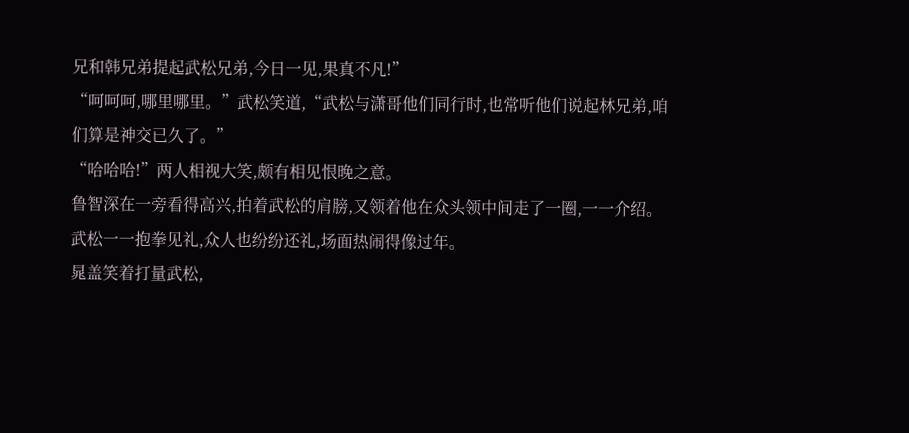兄和韩兄弟提起武松兄弟,今日一见,果真不凡!”
“呵呵呵,哪里哪里。”武松笑道,“武松与潇哥他们同行时,也常听他们说起林兄弟,咱们算是神交已久了。”
“哈哈哈!”两人相视大笑,颇有相见恨晚之意。
鲁智深在一旁看得高兴,拍着武松的肩膀,又领着他在众头领中间走了一圈,一一介绍。
武松一一抱拳见礼,众人也纷纷还礼,场面热闹得像过年。
晁盖笑着打量武松,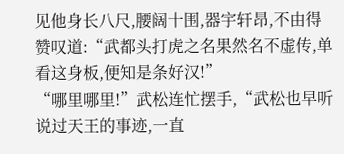见他身长八尺,腰阔十围,器宇轩昂,不由得赞叹道:“武都头打虎之名果然名不虚传,单看这身板,便知是条好汉!”
“哪里哪里!”武松连忙摆手,“武松也早听说过天王的事迹,一直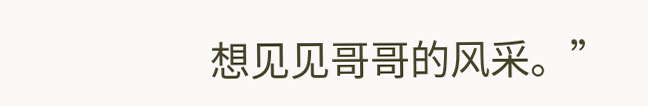想见见哥哥的风采。”